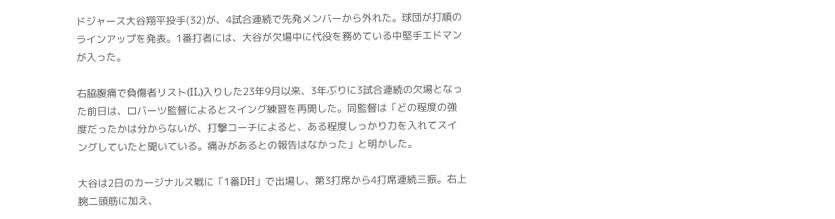ドジャース大谷翔平投手(32)が、4試合連続で先発メンバーから外れた。球団が打順のラインアップを発表。1番打者には、大谷が欠場中に代役を務めている中堅手エドマンが入った。

右脇腹痛で負傷者リスト(IL)入りした23年9月以来、3年ぶりに3試合連続の欠場となった前日は、ロバーツ監督によるとスイング練習を再開した。同監督は「どの程度の強度だったかは分からないが、打撃コーチによると、ある程度しっかり力を入れてスイングしていたと聞いている。痛みがあるとの報告はなかった」と明かした。

大谷は2日のカージナルス戦に「1番DH」で出場し、第3打席から4打席連続三振。右上腕二頭筋に加え、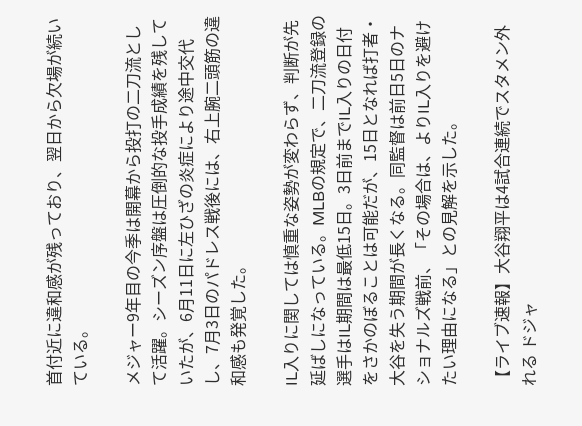首付近に違和感が残っており、翌日から欠場が続いている。

メジャー9年目の今季は開幕から投打の二刀流として活躍。シーズン序盤は圧倒的な投手成績を残していたが、6月11日に左ひざの炎症により途中交代し、7月3日のパドレス戦後には、右上腕二頭筋の違和感も発覚した。

IL入りに関しては慎重な姿勢が変わらず、判断が先延ばしになっている。MLBの規定で、二刀流登録の選手はIL期間は最低15日。3日前までIL入りの日付をさかのぼることは可能だが、15日となれば打者・大谷を失う期間が長くなる。同監督は前日5日のナショナルズ戦前、「その場合は、よりIL入りを避けたい理由になる」との見解を示した。

【ライブ速報】大谷翔平は4試合連続でスタメン外れる ドジャ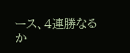ース、4連勝なるか